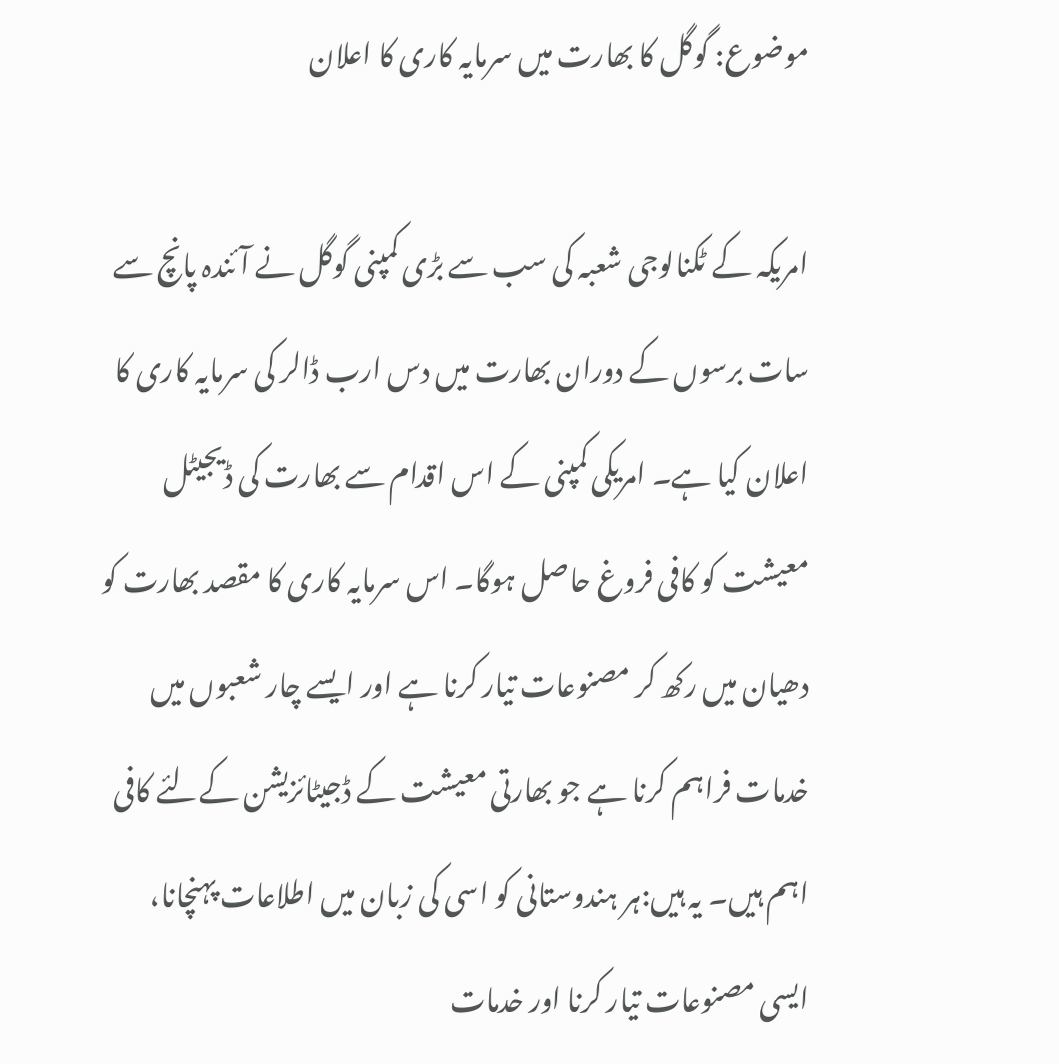موضوع: گوگل کا بھارت میں سرمایہ کاری کا اعلان

امریکہ کے ٹکنالوجی شعبہ کی سب سے بڑی کمپنی گوگل نے آئندہ پانچ سے سات برسوں کے دوران بھارت میں دس ارب ڈالر کی سرمایہ کاری کا اعلان کیا ہے۔ امریکی کمپنی کے اس اقدام سے بھارت کی ڈیجیٹل معیشت کو کافی فروغ حاصل ہوگا۔ اس سرمایہ کاری کا مقصد بھارت کو دھیان میں رکھ کر مصنوعات تیار کرنا ہے اور ایسے چار شعبوں میں خدمات فراہم کرنا ہے جو بھارتی معیشت کے ڈجیٹائزیشن کےلئے کافی اہم ہیں۔ یہ ہیں:ہر ہندوستانی کو اسی کی زبان میں اطلاعات پہنچانا، ایسی مصنوعات تیار کرنا اور خدمات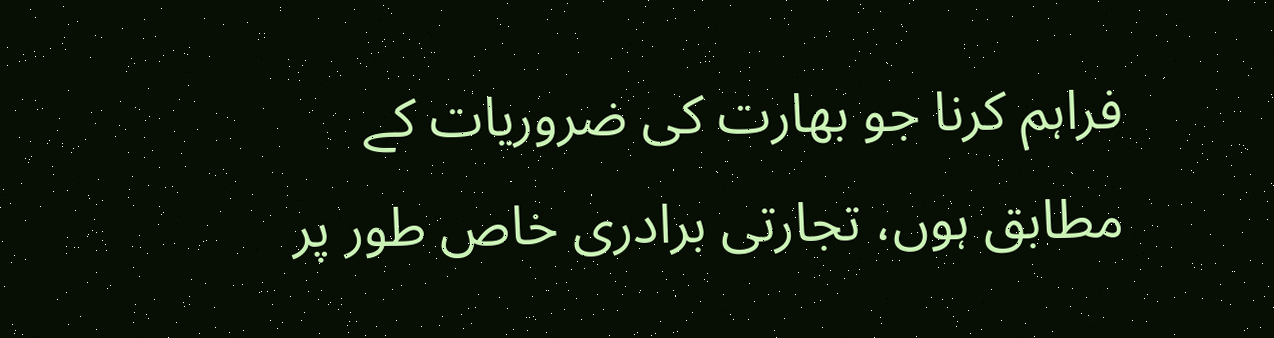فراہم کرنا جو بھارت کی ضروریات کے مطابق ہوں، تجارتی برادری خاص طور پر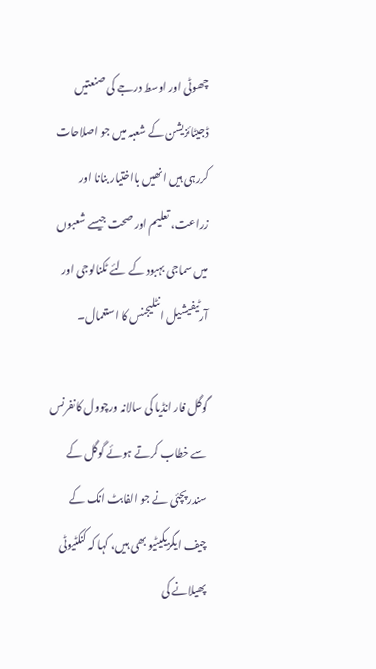چھوٹی اور اوسط درجے کی صنعتیں ڈجیٹائزیشن کے شعبہ میں جو اصلاحات کررہی ہیں انھیں بااختیار بنانا اور زراعت، تعلیم اور صحت جیسے شعبوں میں سماجی بہبود کے لئے ٹکنالوجی اور آرٹیفیشیل انٹلیجنس کا استعمال۔

گوگل فار انڈیا کی سالانہ ورچوول کانفرنس سے خطاب کرتے ہوئے گوگل کے سندرپچئی نے جو الفابٹ انک کے چیف ایگزیکیٹیو بھی ہیں، کہا کہ کنکٹیوٹی پھیلانے کی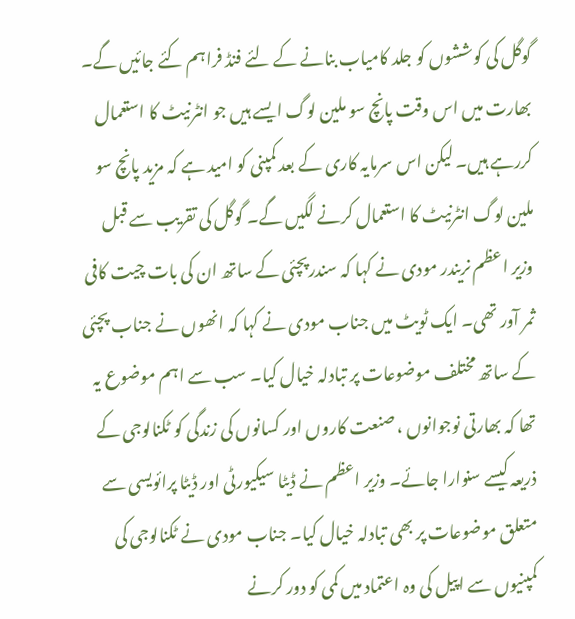گوگل کی کوششوں کو جلد کامیاب بنانے کے لئے فنڈ فراہم کئے جائیں گے۔ بھارت میں اس وقت پانچ سو ملین لوگ ایسے ہیں جو انٹرنیٹ کا استعمال کررہے ہیں۔ لیکن اس سرمایہ کاری کے بعد کمپنی کو امید ہے کہ مزید پانچ سو ملین لوگ انٹرنیٹ کا استعمال کرنے لگیں گے۔ گوگل کی تقریب سے قبل وزیر اعظم نریندر مودی نے کہا کہ سندرپچئی کے ساتھ ان کی بات چیت کافی ثمر آور تھی۔ ایک ٹویٹ میں جناب مودی نے کہا کہ انھوں نے جناب پچئی کے ساتھ مختلف موضوعات پر تبادلہ خیال کیا۔ سب سے اہم موضوع یہ تھا کہ بھارتی نوجوانوں ، صنعت کاروں اور کسانوں کی زندگی کو ٹکنالوجی کے ذریعہ کیسے سنوارا جائے۔ وزیر اعظم نے ڈیٹا سیکیورٹی اور ڈیٹا پرائویسی سے متعلق موضوعات پر بھی تبادلہ خیال کیا۔ جناب مودی نے ٹکنالوجی کی کمپنیوں سے اپیل کی وہ اعتماد میں کمی کو دور کرنے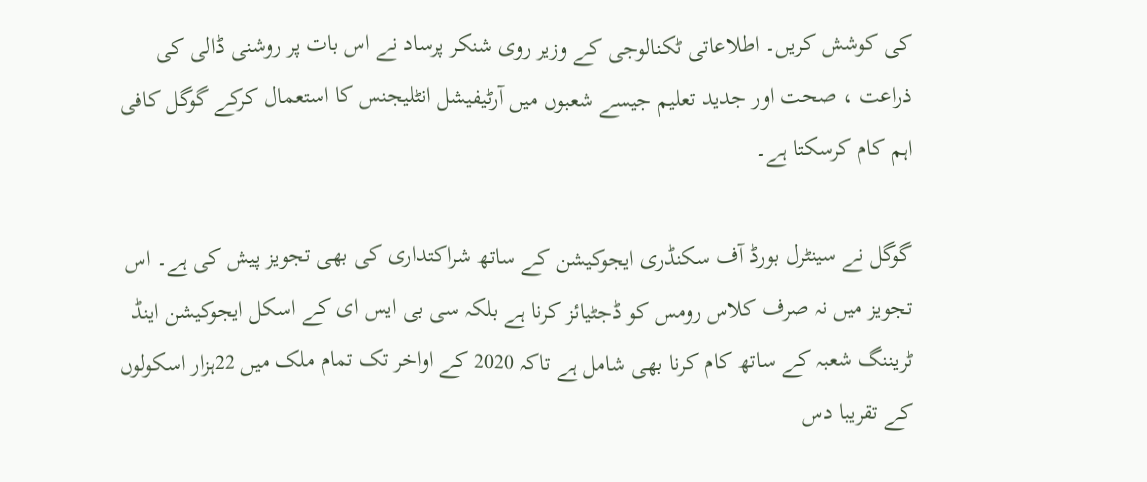کی کوشش کریں۔ اطلاعاتی ٹکنالوجی کے وزیر روی شنکر پرساد نے اس بات پر روشنی ڈالی کی ذراعت ، صحت اور جدید تعلیم جیسے شعبوں میں آرٹیفیشل انٹلیجنس کا استعمال کرکے گوگل کافی اہم کام کرسکتا ہے۔

گوگل نے سینٹرل بورڈ آف سکنڈری ایجوکیشن کے ساتھ شراکتداری کی بھی تجویز پیش کی ہے۔ اس تجویز میں نہ صرف کلاس رومس کو ڈجٹیائز کرنا ہے بلکہ سی بی ایس ای کے اسکل ایجوکیشن اینڈ ٹریننگ شعبہ کے ساتھ کام کرنا بھی شامل ہے تاکہ 2020 کے اواخر تک تمام ملک میں 22ہزار اسکولوں کے تقریبا دس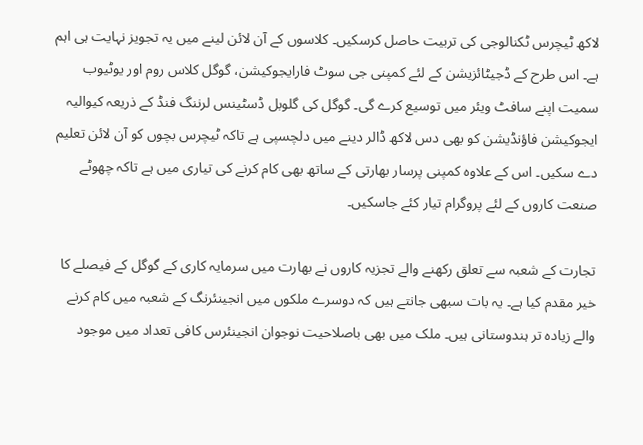لاکھ ٹیچرس ٹکنالوجی کی تربیت حاصل کرسکیں۔ کلاسوں کے آن لائن لینے میں یہ تجویز نہایت ہی اہم ہے۔ اس طرح کے ڈجیٹائزیشن کے لئے کمپنی جی سوٹ فارایجوکیشن، گوگل کلاس روم اور یوٹیوب سمیت اپنے سافٹ ویئر میں توسیع کرے گی۔ گوگل کی گلوبل ڈسٹینس لرننگ فنڈ کے ذریعہ کیوالیہ ایجوکیشن فاؤنڈیشن کو بھی دس لاکھ ڈالر دینے میں دلچسپی ہے تاکہ ٹیچرس بچوں کو آن لائن تعلیم دے سکیں۔ اس کے علاوہ کمپنی پرسار بھارتی کے ساتھ بھی کام کرنے کی تیاری میں ہے تاکہ چھوٹے صنعت کاروں کے لئے پروگرام تیار کئے جاسکیں۔

تجارت کے شعبہ سے تعلق رکھنے والے تجزیہ کاروں نے بھارت میں سرمایہ کاری کے گوگل کے فیصلے کا خیر مقدم کیا ہے۔ یہ بات سبھی جانتے ہیں کہ دوسرے ملکوں میں انجینئرنگ کے شعبہ میں کام کرنے والے زیادہ تر ہندوستانی ہیں۔ ملک میں بھی باصلاحیت نوجوان انجینئرس کافی تعداد میں موجود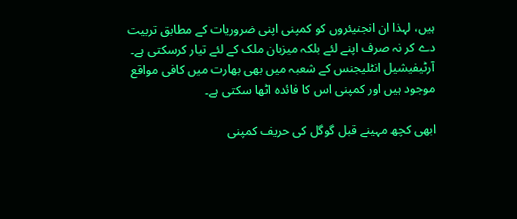ہیں، لہذا ان انجنیئروں کو کمپنی اپنی ضروریات کے مطابق تربیت دے کر نہ صرف اپنے لئے بلکہ میزبان ملک کے لئے تیار کرسکتی ہے۔ آرٹیفیشیل انٹلیجنس کے شعبہ میں بھی بھارت میں کافی مواقع موجود ہیں اور کمپنی اس کا فائدہ اٹھا سکتی ہے۔

ابھی کچھ مہینے قبل گوگل کی حریف کمپنی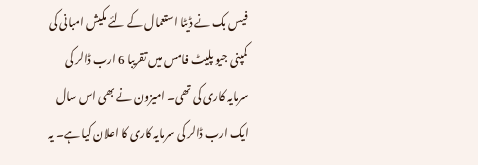فیس بک نے ڈیٹا استعمال کے لئے مکیش امبانی کی کمپنی جیو پلیٹ فامس میں تقریبا 6 ارب ڈالر کی سرمایہ کاری کی تھی۔ امیزون نے بھی اس سال ایک ارب ڈالر کی سرمایہ کاری کا اعلان کیا ہے۔ یہ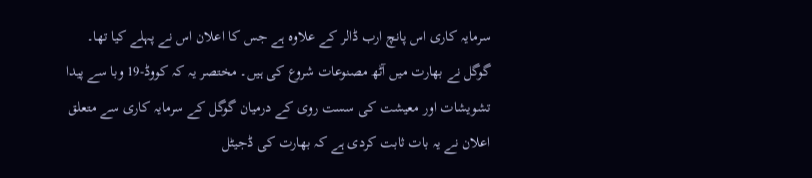سرمایہ کاری اس پانچ ارب ڈالر کے علاوہ ہے جس کا اعلان اس نے پہلے کیا تھا۔ گوگل نے بھارت میں آٹھ مصنوعات شروع کی ہیں۔ مختصر یہ کہ کووڈ-19 وبا سے پیدا تشویشات اور معیشت کی سست روی کے درمیان گوگل کے سرمایہ کاری سے متعلق اعلان نے یہ بات ثابت کردی ہے کہ بھارت کی ڈجیٹل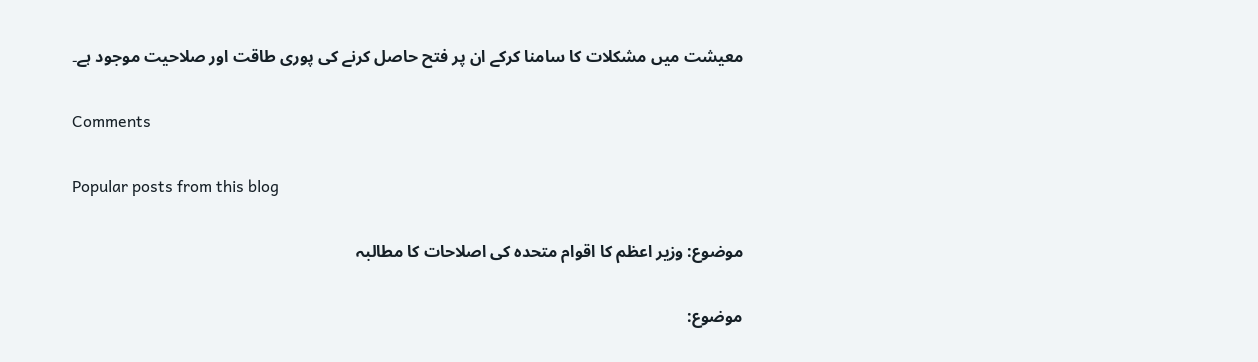معیشت میں مشکلات کا سامنا کرکے ان پر فتح حاصل کرنے کی پوری طاقت اور صلاحیت موجود ہے۔

Comments

Popular posts from this blog

موضوع: وزیر اعظم کا اقوام متحدہ کی اصلاحات کا مطالبہ

موضوع: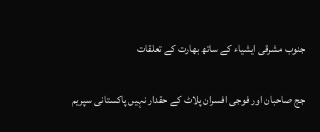جنوب مشرقی ایشیاء کے ساتھ بھارت کے تعلقات

جج صاحبان اور فوجی افسران پلاٹ کے حقدار نہیں پاکستانی سپریم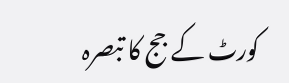کورٹ کے جج کا تبصرہ